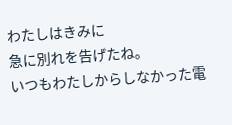わたしはきみに
急に別れを告げたね。
いつもわたしからしなかった電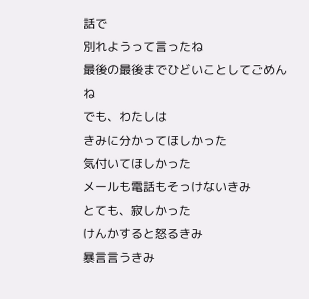話で
別れようって言ったね
最後の最後までひどいことしてごめんね
でも、わたしは
きみに分かってほしかった
気付いてほしかった
メールも電話もそっけないきみ
とても、寂しかった
けんかすると怒るきみ
暴言言うきみ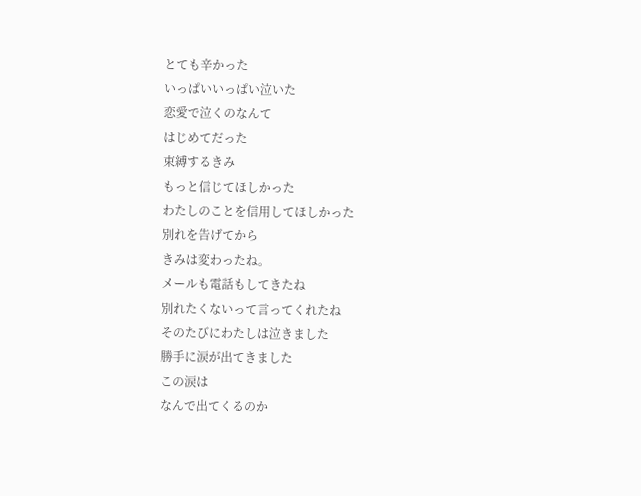とても辛かった
いっぱいいっぱい泣いた
恋愛で泣くのなんて
はじめてだった
束縛するきみ
もっと信じてほしかった
わたしのことを信用してほしかった
別れを告げてから
きみは変わったね。
メールも電話もしてきたね
別れたくないって言ってくれたね
そのたびにわたしは泣きました
勝手に涙が出てきました
この涙は
なんで出てくるのか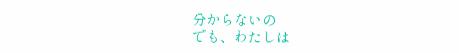分からないの
でも、わたしは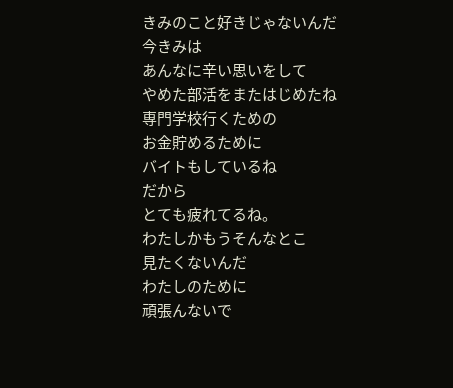きみのこと好きじゃないんだ
今きみは
あんなに辛い思いをして
やめた部活をまたはじめたね
専門学校行くための
お金貯めるために
バイトもしているね
だから
とても疲れてるね。
わたしかもうそんなとこ
見たくないんだ
わたしのために
頑張んないで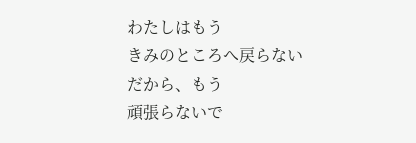わたしはもう
きみのところへ戻らない
だから、もう
頑張らないで